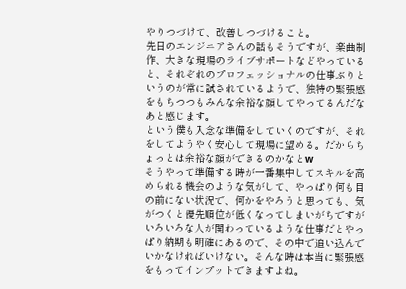やりつづけて、改善しつづけること。
先日のエンジニアさんの話もそうですが、楽曲制作、大きな現場のライブサポートなどやっていると、それぞれのプロフェッショナルの仕事ぶりというのが常に試されているようで、独特の緊張感をもちつつもみんな余裕な顔してやってるんだなあと感じます。
という僕も入念な準備をしていくのですが、それをしてようやく安心して現場に望める。だからちょっとは余裕な顔ができるのかなとw
そうやって準備する時が一番集中してスキルを高められる機会のような気がして、やっぱり何も目の前にない状況で、何かをやろうと思っても、気がつくと優先順位が低くなってしまいがちですが
いろいろな人が関わっているような仕事だとやっぱり納期も明確にあるので、その中で追い込んでいかなければいけない。そんな時は本当に緊張感をもってインプットできますよね。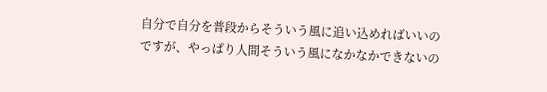自分で自分を普段からそういう風に追い込めればいいのですが、やっぱり人間そういう風になかなかできないの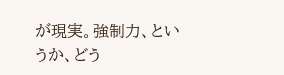が現実。強制力、というか、どう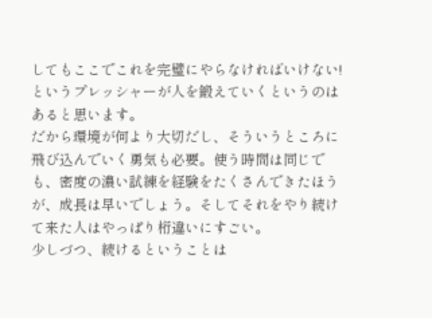してもここでこれを完璧にやらなければいけない!というプレッシャーが人を鍛えていくというのはあると思います。
だから環境が何より大切だし、そういうところに飛び込んでいく勇気も必要。使う時間は同じでも、密度の濃い試練を経験をたくさんできたほうが、成長は早いでしょう。そしてそれをやり続けて来た人はやっぱり桁違いにすごい。
少しづつ、続けるということは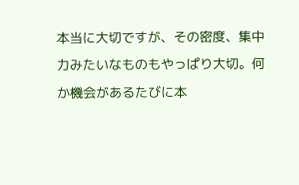本当に大切ですが、その密度、集中力みたいなものもやっぱり大切。何か機会があるたびに本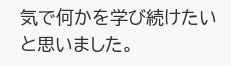気で何かを学び続けたいと思いました。